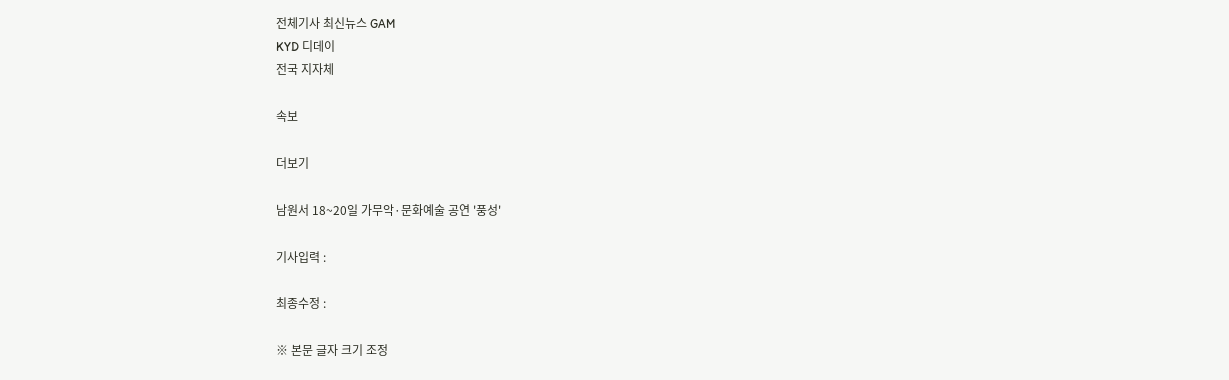전체기사 최신뉴스 GAM
KYD 디데이
전국 지자체

속보

더보기

남원서 18~20일 가무악·문화예술 공연 '풍성'

기사입력 :

최종수정 :

※ 본문 글자 크기 조정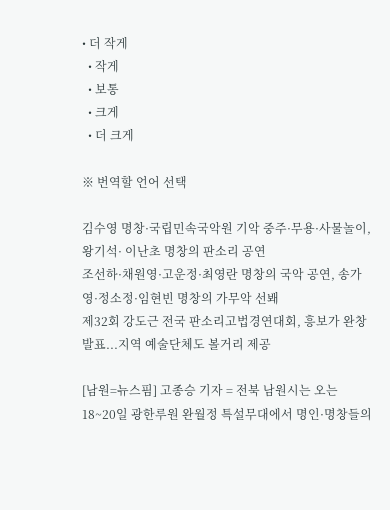• 더 작게
  • 작게
  • 보통
  • 크게
  • 더 크게

※ 번역할 언어 선택

김수영 명창·국립민속국악원 기악 중주·무용·사물놀이, 왕기석· 이난초 명창의 판소리 공연
조선하·채원영·고운정·최영란 명창의 국악 공연, 송가영·정소정·임현빈 명창의 가무악 선봬
제32회 강도근 전국 판소리고법경연대회, 흥보가 완창 발표...지역 예술단체도 볼거리 제공

[남원=뉴스핌] 고종승 기자 = 전북 남원시는 오는 18~20일 광한루원 완월정 특설무대에서 명인·명창들의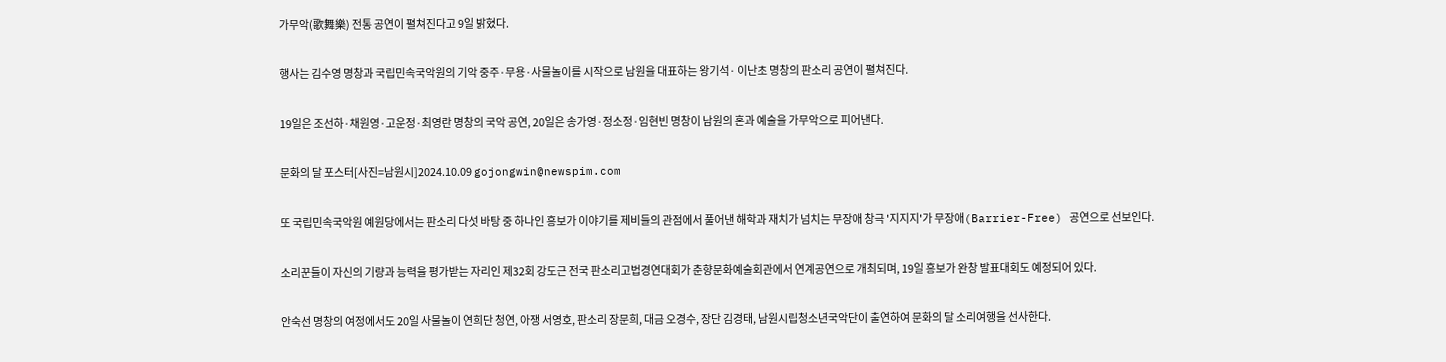가무악(歌舞樂) 전통 공연이 펼쳐진다고 9일 밝혔다.

행사는 김수영 명창과 국립민속국악원의 기악 중주·무용·사물놀이를 시작으로 남원을 대표하는 왕기석· 이난초 명창의 판소리 공연이 펼쳐진다.

19일은 조선하·채원영·고운정·최영란 명창의 국악 공연, 20일은 송가영·정소정·임현빈 명창이 남원의 혼과 예술을 가무악으로 피어낸다.

문화의 달 포스터[사진=남원시]2024.10.09 gojongwin@newspim.com

또 국립민속국악원 예원당에서는 판소리 다섯 바탕 중 하나인 흥보가 이야기를 제비들의 관점에서 풀어낸 해학과 재치가 넘치는 무장애 창극 '지지지'가 무장애(Barrier-Free) 공연으로 선보인다.

소리꾼들이 자신의 기량과 능력을 평가받는 자리인 제32회 강도근 전국 판소리고법경연대회가 춘향문화예술회관에서 연계공연으로 개최되며, 19일 흥보가 완창 발표대회도 예정되어 있다.

안숙선 명창의 여정에서도 20일 사물놀이 연희단 청연, 아쟁 서영호, 판소리 장문희, 대금 오경수, 장단 김경태, 남원시립청소년국악단이 출연하여 문화의 달 소리여행을 선사한다.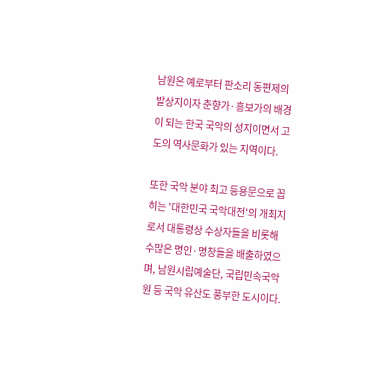남원은 예로부터 판소리 동편제의 발상지이자 춘향가·흥보가의 배경이 되는 한국 국악의 성지이면서 고도의 역사문화가 있는 지역이다.

또한 국악 분야 최고 등용문으로 꼽히는 '대한민국 국악대전'의 개최지로서 대통령상 수상자들을 비롯해 수많은 명인·명창들을 배출하였으며, 남원시립예술단, 국립민속국악원 등 국악 유산도 풍부한 도시이다.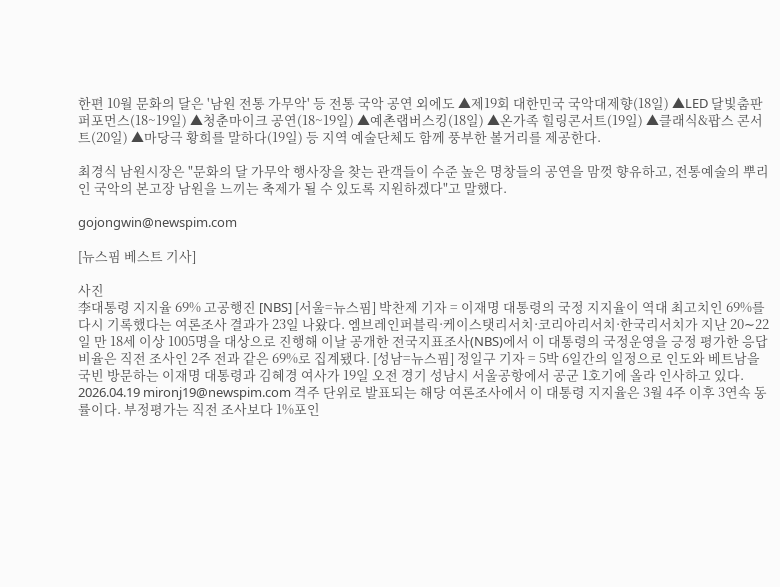한편 10월 문화의 달은 '남원 전통 가무악' 등 전통 국악 공연 외에도 ▲제19회 대한민국 국악대제향(18일) ▲LED 달빛춤판 퍼포먼스(18~19일) ▲청춘마이크 공연(18~19일) ▲예촌랩버스킹(18일) ▲온가족 힐링콘서트(19일) ▲클래식&팝스 콘서트(20일) ▲마당극 황희를 말하다(19일) 등 지역 예술단체도 함께 풍부한 볼거리를 제공한다.

최경식 남원시장은 "문화의 달 가무악 행사장을 찾는 관객들이 수준 높은 명창들의 공연을 맘껏 향유하고, 전통예술의 뿌리인 국악의 본고장 남원을 느끼는 축제가 될 수 있도록 지원하겠다"고 말했다.

gojongwin@newspim.com

[뉴스핌 베스트 기사]

사진
李대통령 지지율 69% 고공행진 [NBS] [서울=뉴스핌] 박찬제 기자 = 이재명 대통령의 국정 지지율이 역대 최고치인 69%를 다시 기록했다는 여론조사 결과가 23일 나왔다. 엠브레인퍼블릭·케이스탯리서치·코리아리서치·한국리서치가 지난 20∼22일 만 18세 이상 1005명을 대상으로 진행해 이날 공개한 전국지표조사(NBS)에서 이 대통령의 국정운영을 긍정 평가한 응답 비율은 직전 조사인 2주 전과 같은 69%로 집계됐다. [성남=뉴스핌] 정일구 기자 = 5박 6일간의 일정으로 인도와 베트남을 국빈 방문하는 이재명 대통령과 김혜경 여사가 19일 오전 경기 성남시 서울공항에서 공군 1호기에 올라 인사하고 있다. 2026.04.19 mironj19@newspim.com 격주 단위로 발표되는 해당 여론조사에서 이 대통령 지지율은 3월 4주 이후 3연속 동률이다. 부정평가는 직전 조사보다 1%포인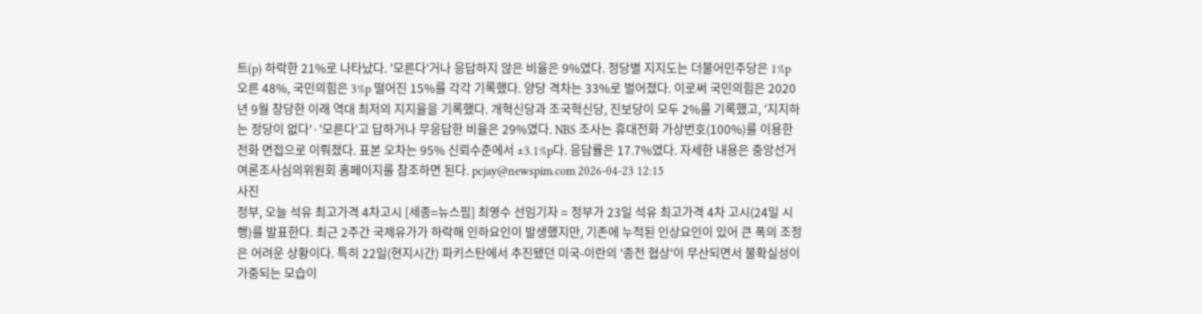트(p) 하락한 21%로 나타났다. '모른다'거나 응답하지 않은 비율은 9%였다. 정당별 지지도는 더불어민주당은 1%p 오른 48%, 국민의힘은 3%p 떨어진 15%를 각각 기록했다. 양당 격차는 33%로 벌어졌다. 이로써 국민의힘은 2020년 9월 창당한 이래 역대 최저의 지지율을 기록했다. 개혁신당과 조국혁신당, 진보당이 모두 2%를 기록했고, '지지하는 정당이 없다'·'모른다'고 답하거나 무응답한 비율은 29%였다. NBS 조사는 휴대전화 가상번호(100%)를 이용한 전화 면접으로 이뤄졌다. 표본 오차는 95% 신뢰수준에서 ±3.1%p다. 응답률은 17.7%였다. 자세한 내용은 중앙선거여론조사심의위원회 홈페이지를 참조하면 된다. pcjay@newspim.com 2026-04-23 12:15
사진
정부, 오늘 석유 최고가격 4차고시 [세종=뉴스핌] 최영수 선임기자 = 정부가 23일 석유 최고가격 4차 고시(24일 시행)를 발표한다. 최근 2주간 국제유가가 하락해 인하요인이 발생했지만, 기존에 누적된 인상요인이 있어 큰 폭의 조정은 어려운 상황이다. 특히 22일(현지시간) 파키스탄에서 추진됐던 미국-이란의 '종전 협상'이 무산되면서 불확실성이 가중되는 모습이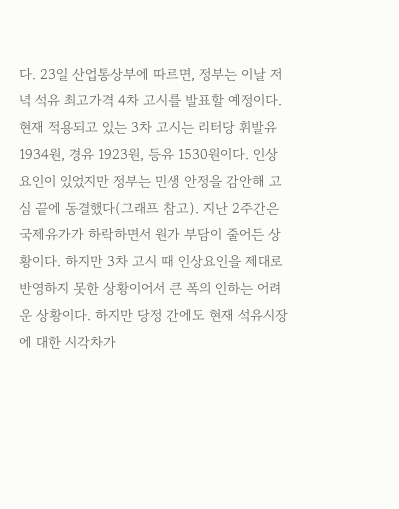다. 23일 산업통상부에 따르면, 정부는 이날 저녁 석유 최고가격 4차 고시를 발표할 예정이다. 현재 적용되고 있는 3차 고시는 리터당 휘발유 1934원, 경유 1923원, 등유 1530원이다. 인상요인이 있었지만 정부는 민생 안정을 감안해 고심 끝에 동결했다(그래프 참고). 지난 2주간은 국제유가가 하락하면서 원가 부담이 줄어든 상황이다. 하지만 3차 고시 때 인상요인을 제대로 반영하지 못한 상황이어서 큰 폭의 인하는 어려운 상황이다. 하지만 당정 간에도 현재 석유시장에 대한 시각차가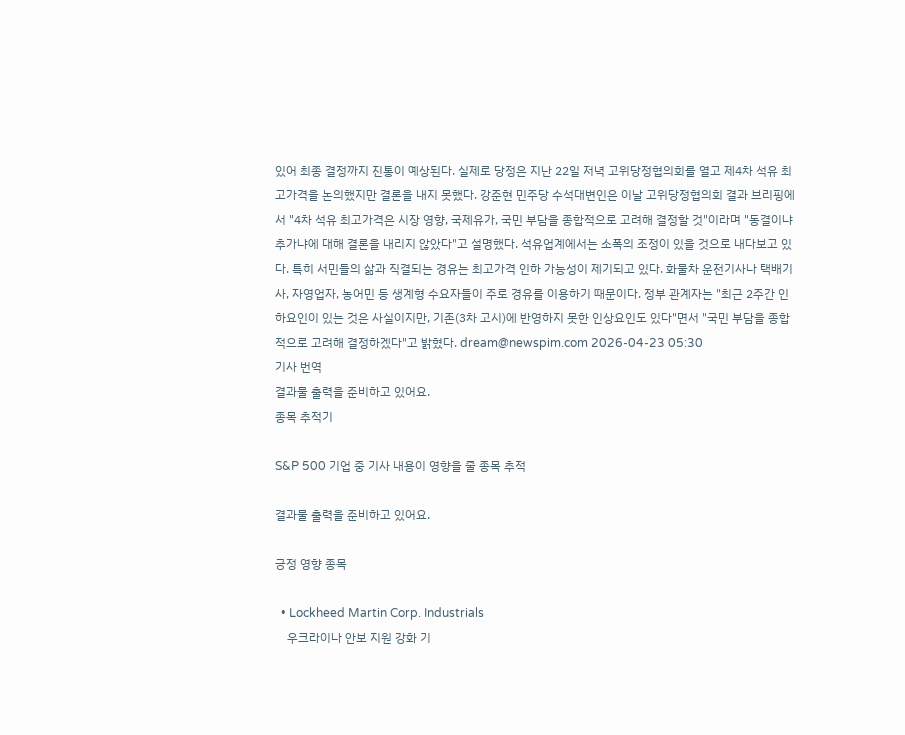있어 최종 결정까지 진통이 예상된다. 실제로 당정은 지난 22일 저녁 고위당정협의회를 열고 제4차 석유 최고가격을 논의했지만 결론을 내지 못했다. 강준현 민주당 수석대변인은 이날 고위당정협의회 결과 브리핑에서 "4차 석유 최고가격은 시장 영향, 국제유가, 국민 부담을 종합적으로 고려해 결정할 것"이라며 "동결이냐 추가냐에 대해 결론을 내리지 않았다"고 설명했다. 석유업계에서는 소폭의 조정이 있을 것으로 내다보고 있다. 특히 서민들의 삶과 직결되는 경유는 최고가격 인하 가능성이 제기되고 있다. 화물차 운전기사나 택배기사, 자영업자, 농어민 등 생계형 수요자들이 주로 경유를 이용하기 때문이다. 정부 관계자는 "최근 2주간 인하요인이 있는 것은 사실이지만, 기존(3차 고시)에 반영하지 못한 인상요인도 있다"면서 "국민 부담을 종합적으로 고려해 결정하겠다"고 밝혔다. dream@newspim.com 2026-04-23 05:30
기사 번역
결과물 출력을 준비하고 있어요.
종목 추적기

S&P 500 기업 중 기사 내용이 영향을 줄 종목 추적

결과물 출력을 준비하고 있어요.

긍정 영향 종목

  • Lockheed Martin Corp. Industrials
    우크라이나 안보 지원 강화 기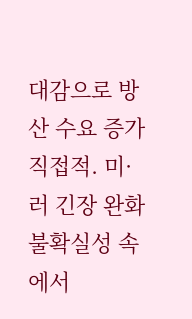대감으로 방산 수요 증가 직접적. 미·러 긴장 완화 불확실성 속에서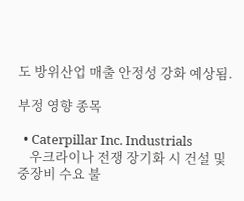도 방위산업 매출 안정성 강화 예상됨.

부정 영향 종목

  • Caterpillar Inc. Industrials
    우크라이나 전쟁 장기화 시 건설 및 중장비 수요 불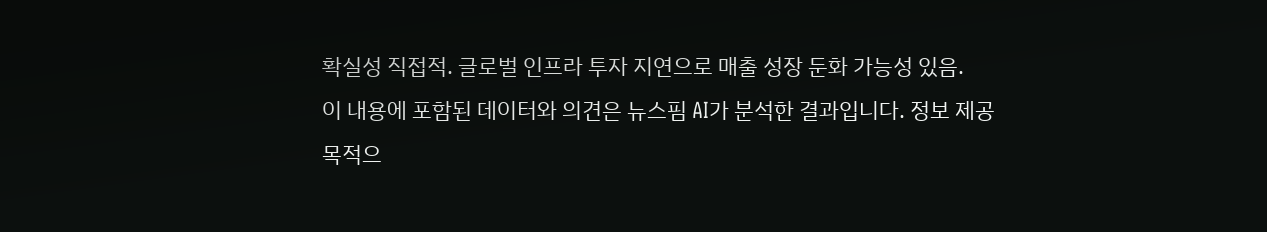확실성 직접적. 글로벌 인프라 투자 지연으로 매출 성장 둔화 가능성 있음.
이 내용에 포함된 데이터와 의견은 뉴스핌 AI가 분석한 결과입니다. 정보 제공 목적으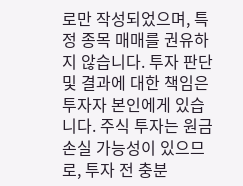로만 작성되었으며, 특정 종목 매매를 권유하지 않습니다. 투자 판단 및 결과에 대한 책임은 투자자 본인에게 있습니다. 주식 투자는 원금 손실 가능성이 있으므로, 투자 전 충분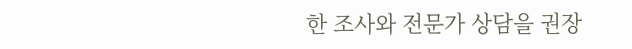한 조사와 전문가 상담을 권장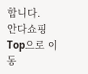합니다.
안다쇼핑
Top으로 이동